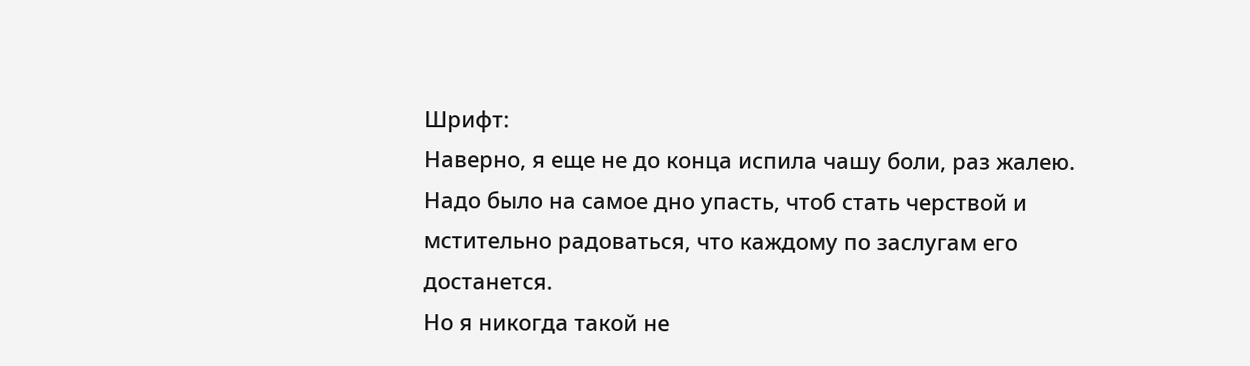Шрифт:
Наверно, я еще не до конца испила чашу боли, раз жалею.
Надо было на самое дно упасть, чтоб стать черствой и мстительно радоваться, что каждому по заслугам его достанется.
Но я никогда такой не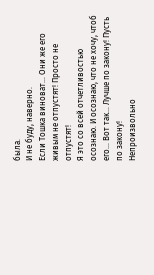была.
И не буду, наверно.
Если Тошка виноват… Они же его живым не отпустят! Просто не отпустят!
Я это со всей отчетливостью осознаю. И осознаю, что не хочу, чтоб его… Вот так… Лучше по закону! Пусть по закону!
Непроизвольно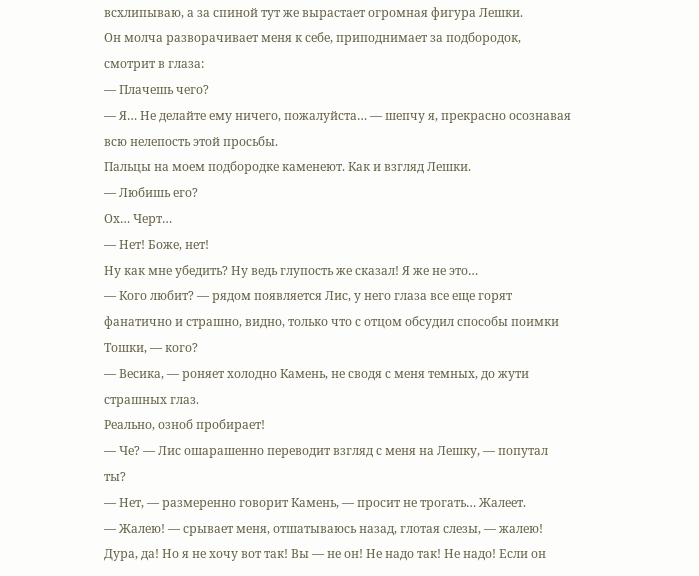всхлипываю, а за спиной тут же вырастает огромная фигура Лешки.
Он молча разворачивает меня к себе, приподнимает за подбородок, смотрит в глаза:
— Плачешь чего?
— Я… Не делайте ему ничего, пожалуйста… — шепчу я, прекрасно осознавая всю нелепость этой просьбы.
Пальцы на моем подбородке каменеют. Как и взгляд Лешки.
— Любишь его?
Ох… Черт…
— Нет! Боже, нет!
Ну как мне убедить? Ну ведь глупость же сказал! Я же не это…
— Кого любит? — рядом появляется Лис, у него глаза все еще горят фанатично и страшно, видно, только что с отцом обсудил способы поимки Тошки, — кого?
— Весика, — роняет холодно Камень, не сводя с меня темных, до жути страшных глаз.
Реально, озноб пробирает!
— Че? — Лис ошарашенно переводит взгляд с меня на Лешку, — попутал ты?
— Нет, — размеренно говорит Камень, — просит не трогать… Жалеет.
— Жалею! — срывает меня, отшатываюсь назад, глотая слезы, — жалею! Дура, да! Но я не хочу вот так! Вы — не он! Не надо так! Не надо! Если он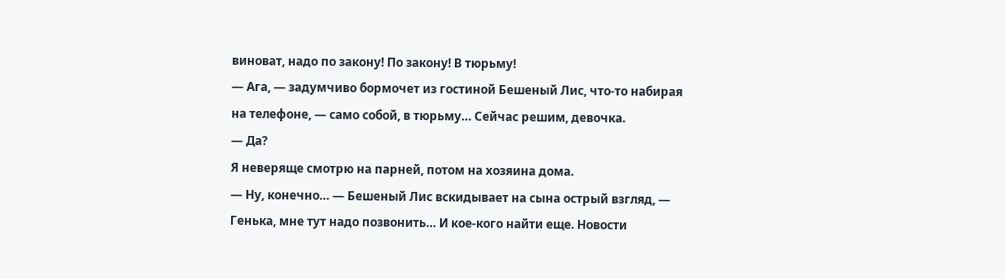виноват, надо по закону! По закону! В тюрьму!
— Ага, — задумчиво бормочет из гостиной Бешеный Лис, что-то набирая на телефоне, — само собой, в тюрьму… Сейчас решим, девочка.
— Да?
Я неверяще смотрю на парней, потом на хозяина дома.
— Ну, конечно… — Бешеный Лис вскидывает на сына острый взгляд, — Генька, мне тут надо позвонить… И кое-кого найти еще. Новости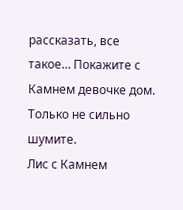рассказать, все такое… Покажите с Камнем девочке дом. Только не сильно шумите.
Лис с Камнем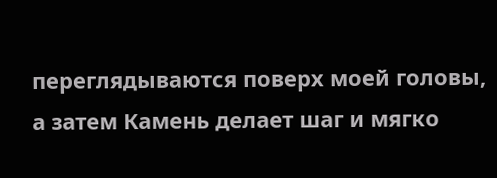переглядываются поверх моей головы, а затем Камень делает шаг и мягко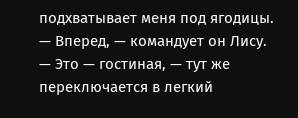подхватывает меня под ягодицы.
— Вперед, — командует он Лису.
— Это — гостиная, — тут же переключается в легкий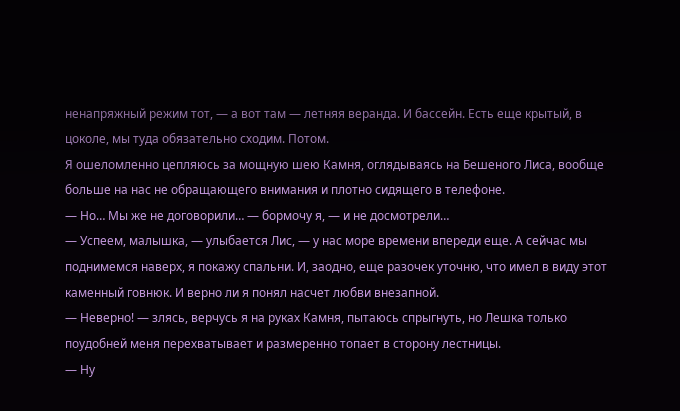ненапряжный режим тот, — а вот там — летняя веранда. И бассейн. Есть еще крытый, в цоколе, мы туда обязательно сходим. Потом.
Я ошеломленно цепляюсь за мощную шею Камня, оглядываясь на Бешеного Лиса, вообще больше на нас не обращающего внимания и плотно сидящего в телефоне.
— Но… Мы же не договорили… — бормочу я, — и не досмотрели…
— Успеем, малышка, — улыбается Лис, — у нас море времени впереди еще. А сейчас мы поднимемся наверх, я покажу спальни. И, заодно, еще разочек уточню, что имел в виду этот каменный говнюк. И верно ли я понял насчет любви внезапной.
— Неверно! — злясь, верчусь я на руках Камня, пытаюсь спрыгнуть, но Лешка только поудобней меня перехватывает и размеренно топает в сторону лестницы.
— Ну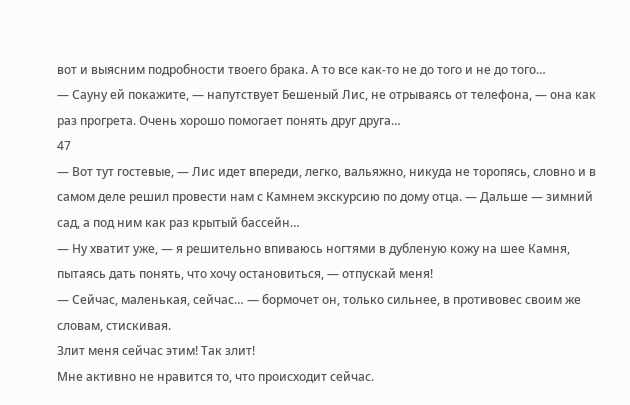вот и выясним подробности твоего брака. А то все как-то не до того и не до того…
— Сауну ей покажите, — напутствует Бешеный Лис, не отрываясь от телефона, — она как раз прогрета. Очень хорошо помогает понять друг друга…
47
— Вот тут гостевые, — Лис идет впереди, легко, вальяжно, никуда не торопясь, словно и в самом деле решил провести нам с Камнем экскурсию по дому отца. — Дальше — зимний сад, а под ним как раз крытый бассейн…
— Ну хватит уже, — я решительно впиваюсь ногтями в дубленую кожу на шее Камня, пытаясь дать понять, что хочу остановиться, — отпускай меня!
— Сейчас, маленькая, сейчас… — бормочет он, только сильнее, в противовес своим же словам, стискивая.
Злит меня сейчас этим! Так злит!
Мне активно не нравится то, что происходит сейчас.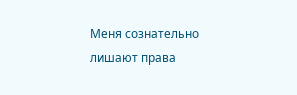Меня сознательно лишают права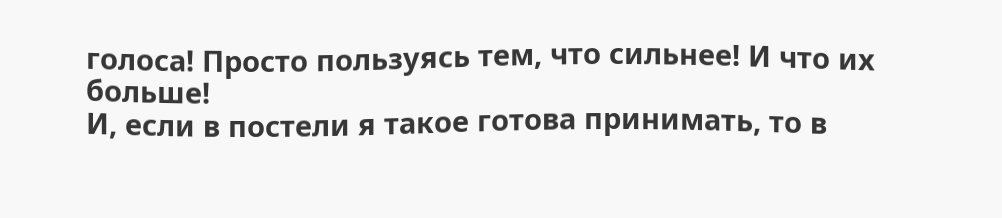голоса! Просто пользуясь тем, что сильнее! И что их больше!
И, если в постели я такое готова принимать, то в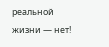реальной жизни — нет!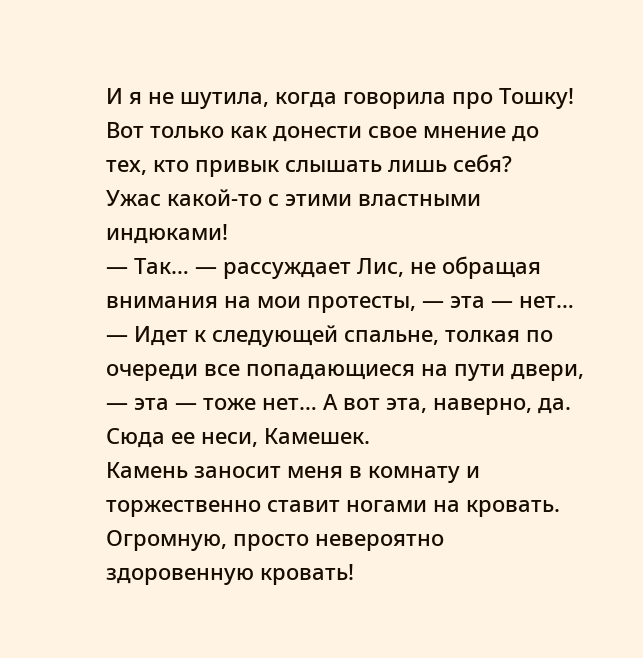И я не шутила, когда говорила про Тошку!
Вот только как донести свое мнение до тех, кто привык слышать лишь себя?
Ужас какой-то с этими властными индюками!
— Так… — рассуждает Лис, не обращая внимания на мои протесты, — эта — нет… — Идет к следующей спальне, толкая по очереди все попадающиеся на пути двери, — эта — тоже нет… А вот эта, наверно, да. Сюда ее неси, Камешек.
Камень заносит меня в комнату и торжественно ставит ногами на кровать. Огромную, просто невероятно здоровенную кровать!